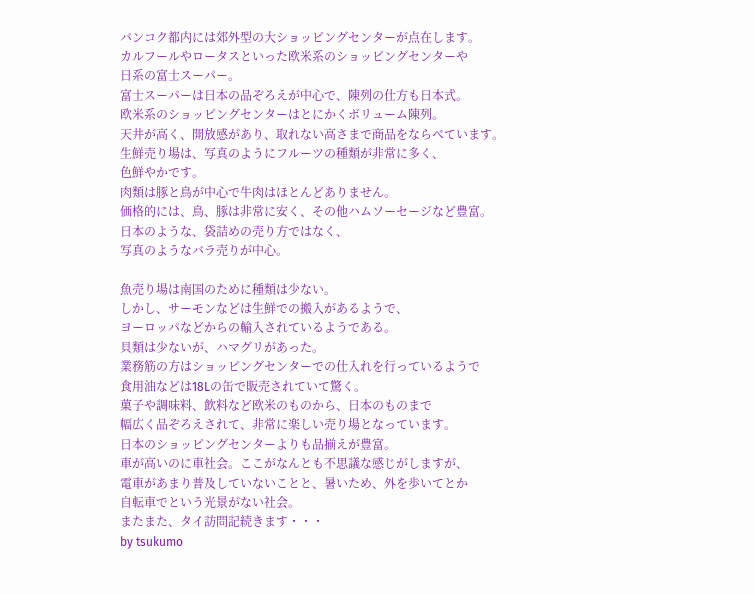バンコク都内には郊外型の大ショッピングセンターが点在します。
カルフールやロータスといった欧米系のショッピングセンターや
日系の富士スーパー。
富士スーパーは日本の品ぞろえが中心で、陳列の仕方も日本式。
欧米系のショッピングセンターはとにかくボリューム陳列。
天井が高く、開放感があり、取れない高さまで商品をならべています。
生鮮売り場は、写真のようにフルーツの種類が非常に多く、
色鮮やかです。
肉類は豚と鳥が中心で牛肉はほとんどありません。
価格的には、鳥、豚は非常に安く、その他ハムソーセージなど豊富。
日本のような、袋詰めの売り方ではなく、
写真のようなバラ売りが中心。

魚売り場は南国のために種類は少ない。
しかし、サーモンなどは生鮮での搬入があるようで、
ヨーロッパなどからの輸入されているようである。
貝類は少ないが、ハマグリがあった。
業務筋の方はショッピングセンターでの仕入れを行っているようで
食用油などは18Lの缶で販売されていて驚く。
菓子や調味料、飲料など欧米のものから、日本のものまで
幅広く品ぞろえされて、非常に楽しい売り場となっています。
日本のショッピングセンターよりも品揃えが豊富。
車が高いのに車社会。ここがなんとも不思議な感じがしますが、
電車があまり普及していないことと、暑いため、外を歩いてとか
自転車でという光景がない社会。
またまた、タイ訪問記続きます・・・
by tsukumo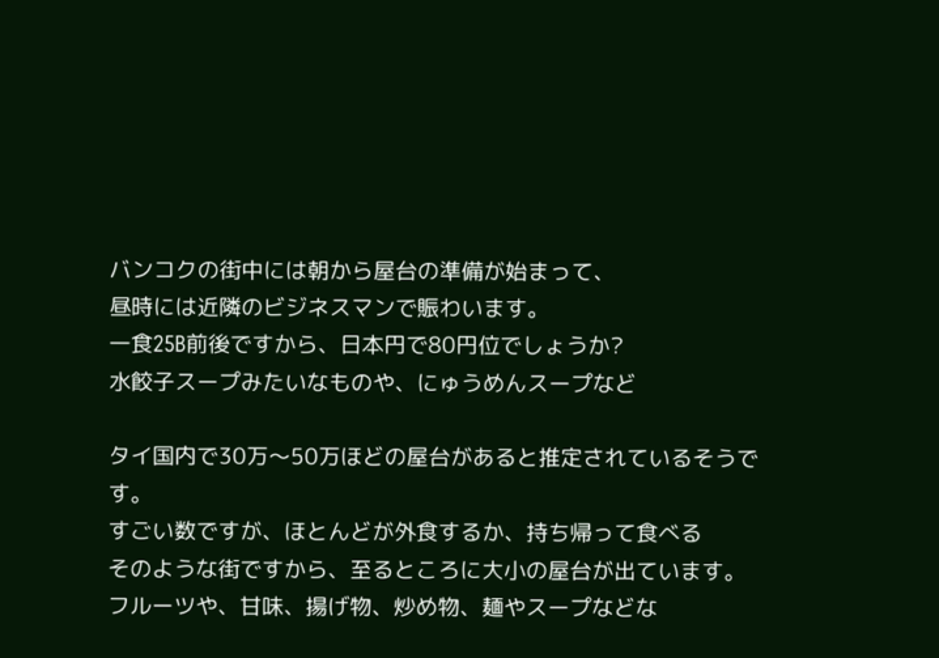バンコクの街中には朝から屋台の準備が始まって、
昼時には近隣のビジネスマンで賑わいます。
一食25B前後ですから、日本円で80円位でしょうか?
水餃子スープみたいなものや、にゅうめんスープなど

タイ国内で30万〜50万ほどの屋台があると推定されているそうです。
すごい数ですが、ほとんどが外食するか、持ち帰って食べる
そのような街ですから、至るところに大小の屋台が出ています。
フルーツや、甘味、揚げ物、炒め物、麺やスープなどな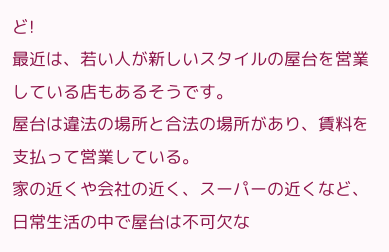ど!
最近は、若い人が新しいスタイルの屋台を営業している店もあるそうです。
屋台は違法の場所と合法の場所があり、賃料を支払って営業している。
家の近くや会社の近く、スーパーの近くなど、
日常生活の中で屋台は不可欠な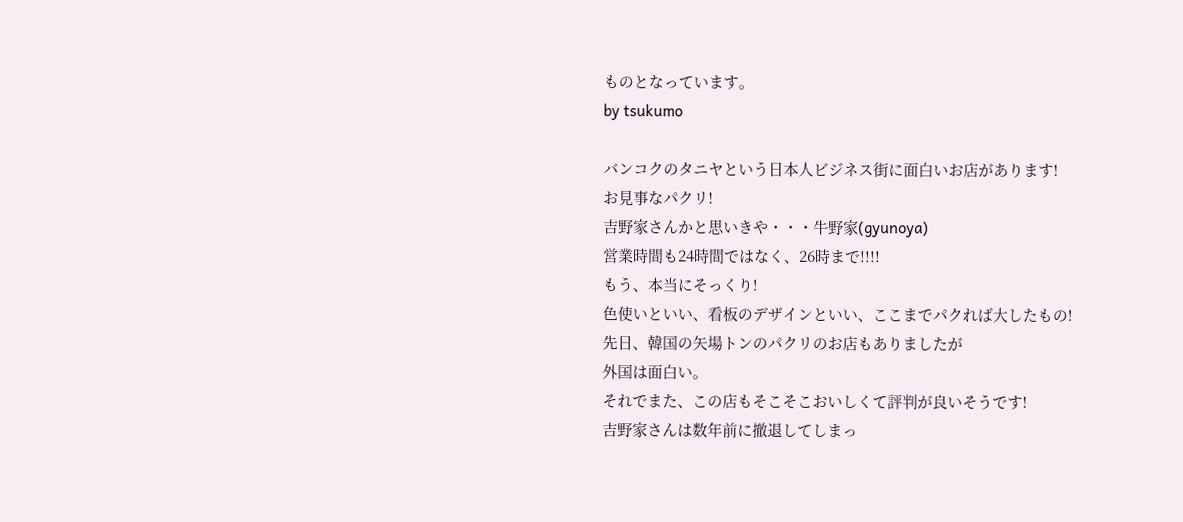ものとなっています。
by tsukumo

バンコクのタニヤという日本人ビジネス街に面白いお店があります!
お見事なパクリ!
吉野家さんかと思いきや・・・牛野家(gyunoya)
営業時間も24時間ではなく、26時まで!!!!
もう、本当にそっくり!
色使いといい、看板のデザインといい、ここまでパクれば大したもの!
先日、韓国の矢場トンのパクリのお店もありましたが
外国は面白い。
それでまた、この店もそこそこおいしくて評判が良いそうです!
吉野家さんは数年前に撤退してしまっ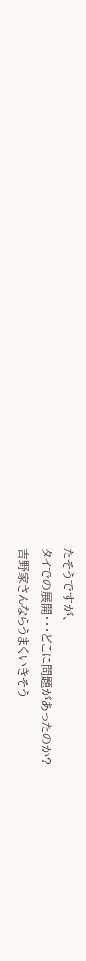たそうですが、
タイでの展開・・・どこに問題があったのか?
吉野家さんならうまくいきそう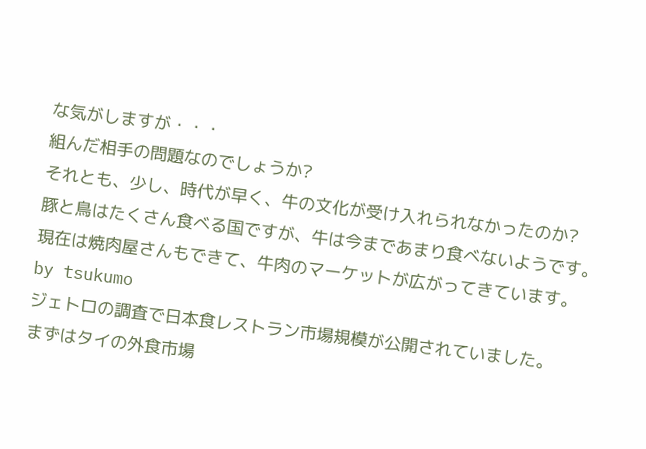な気がしますが・・・
組んだ相手の問題なのでしょうか?
それとも、少し、時代が早く、牛の文化が受け入れられなかったのか?
豚と鳥はたくさん食べる国ですが、牛は今まであまり食べないようです。
現在は焼肉屋さんもできて、牛肉のマーケットが広がってきています。
by tsukumo
ジェトロの調査で日本食レストラン市場規模が公開されていました。
まずはタイの外食市場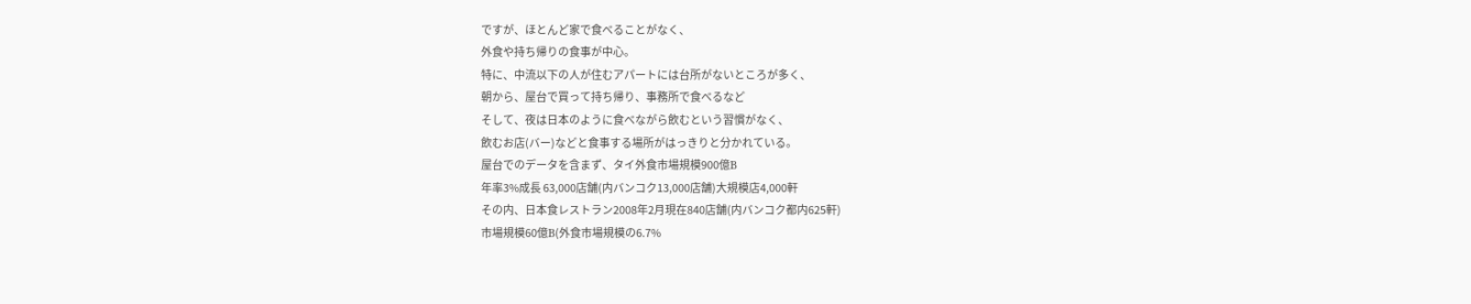ですが、ほとんど家で食べることがなく、
外食や持ち帰りの食事が中心。
特に、中流以下の人が住むアパートには台所がないところが多く、
朝から、屋台で買って持ち帰り、事務所で食べるなど
そして、夜は日本のように食べながら飲むという習慣がなく、
飲むお店(バー)などと食事する場所がはっきりと分かれている。
屋台でのデータを含まず、タイ外食市場規模900億B
年率3%成長 63,000店舗(内バンコク13,000店舗)大規模店4,000軒
その内、日本食レストラン2008年2月現在840店舗(内バンコク都内625軒)
市場規模60億B(外食市場規模の6.7%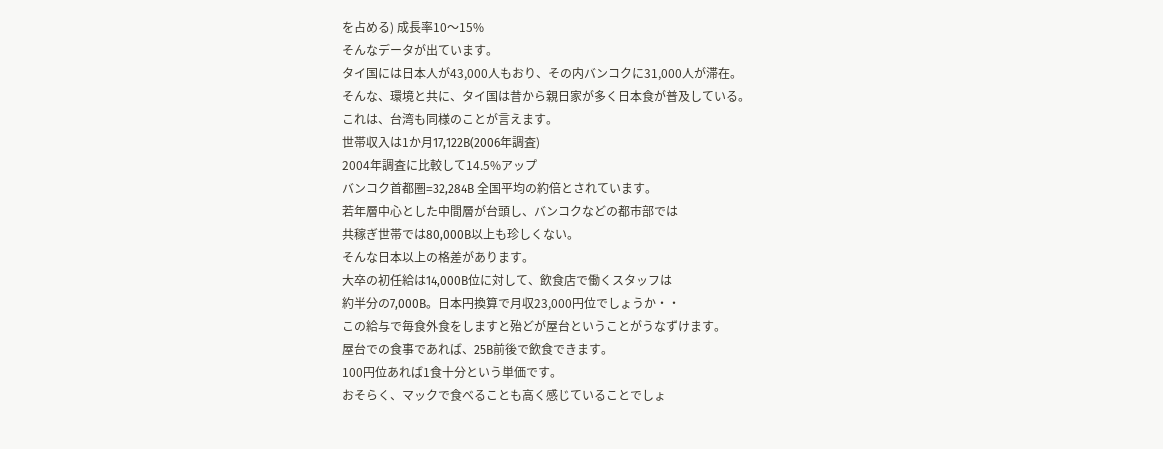を占める) 成長率10〜15%
そんなデータが出ています。
タイ国には日本人が43,000人もおり、その内バンコクに31,000人が滞在。
そんな、環境と共に、タイ国は昔から親日家が多く日本食が普及している。
これは、台湾も同様のことが言えます。
世帯収入は1か月17,122B(2006年調査)
2004年調査に比較して14.5%アップ
バンコク首都圏=32,284B 全国平均の約倍とされています。
若年層中心とした中間層が台頭し、バンコクなどの都市部では
共稼ぎ世帯では80,000B以上も珍しくない。
そんな日本以上の格差があります。
大卒の初任給は14,000B位に対して、飲食店で働くスタッフは
約半分の7,000B。日本円換算で月収23,000円位でしょうか・・
この給与で毎食外食をしますと殆どが屋台ということがうなずけます。
屋台での食事であれば、25B前後で飲食できます。
100円位あれば1食十分という単価です。
おそらく、マックで食べることも高く感じていることでしょ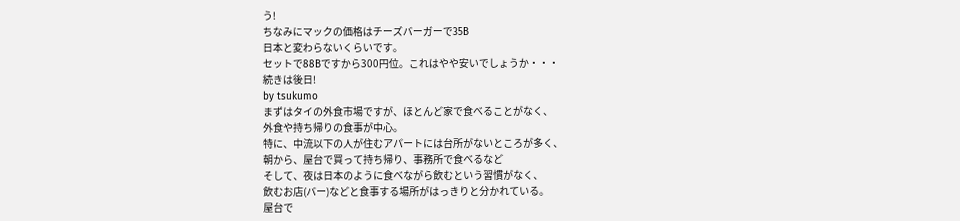う!
ちなみにマックの価格はチーズバーガーで35B
日本と変わらないくらいです。
セットで88Bですから300円位。これはやや安いでしょうか・・・
続きは後日!
by tsukumo
まずはタイの外食市場ですが、ほとんど家で食べることがなく、
外食や持ち帰りの食事が中心。
特に、中流以下の人が住むアパートには台所がないところが多く、
朝から、屋台で買って持ち帰り、事務所で食べるなど
そして、夜は日本のように食べながら飲むという習慣がなく、
飲むお店(バー)などと食事する場所がはっきりと分かれている。
屋台で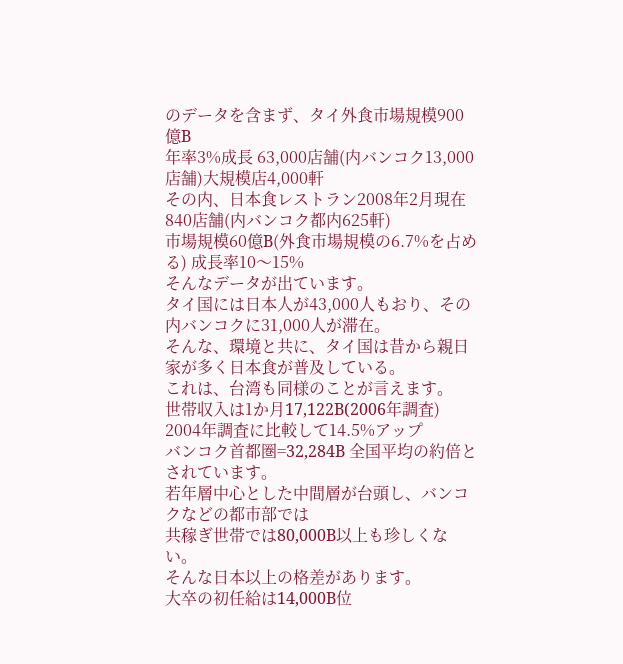のデータを含まず、タイ外食市場規模900億B
年率3%成長 63,000店舗(内バンコク13,000店舗)大規模店4,000軒
その内、日本食レストラン2008年2月現在840店舗(内バンコク都内625軒)
市場規模60億B(外食市場規模の6.7%を占める) 成長率10〜15%
そんなデータが出ています。
タイ国には日本人が43,000人もおり、その内バンコクに31,000人が滞在。
そんな、環境と共に、タイ国は昔から親日家が多く日本食が普及している。
これは、台湾も同様のことが言えます。
世帯収入は1か月17,122B(2006年調査)
2004年調査に比較して14.5%アップ
バンコク首都圏=32,284B 全国平均の約倍とされています。
若年層中心とした中間層が台頭し、バンコクなどの都市部では
共稼ぎ世帯では80,000B以上も珍しくない。
そんな日本以上の格差があります。
大卒の初任給は14,000B位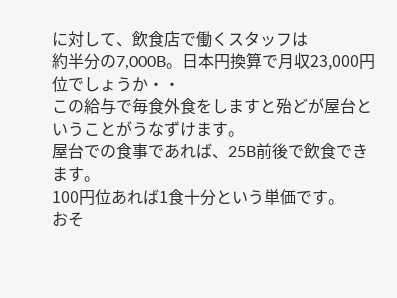に対して、飲食店で働くスタッフは
約半分の7,000B。日本円換算で月収23,000円位でしょうか・・
この給与で毎食外食をしますと殆どが屋台ということがうなずけます。
屋台での食事であれば、25B前後で飲食できます。
100円位あれば1食十分という単価です。
おそ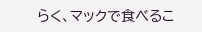らく、マックで食べるこ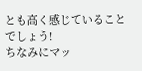とも高く感じていることでしょう!
ちなみにマッ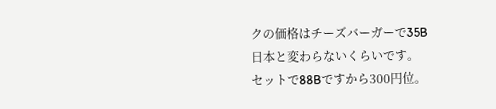クの価格はチーズバーガーで35B
日本と変わらないくらいです。
セットで88Bですから300円位。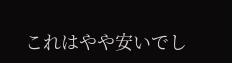これはやや安いでし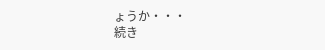ょうか・・・
続き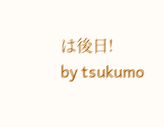は後日!
by tsukumo